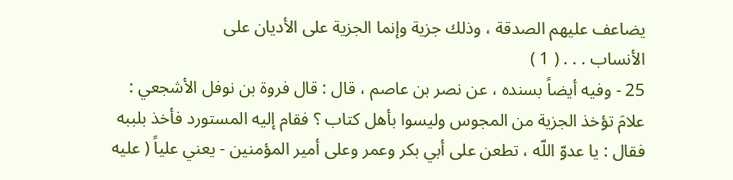يضاعف عليهم الصدقة ، وذلك جزية وإنما الجزية على الأديان على
الأنساب . . . ( 1 )
25 - وفيه أيضاً بسنده ، عن نصر بن عاصم ، قال : قال فروة بن نوفل الأشجعي :
علامَ تؤخذ الجزية من المجوس وليسوا بأهل كتاب ؟ فقام إليه المستورد فأخذ بلببه
فقال : يا عدوّ اللّه ، تطعن على أبي بكر وعمر وعلى أمير المؤمنين - يعني علياً ( عليه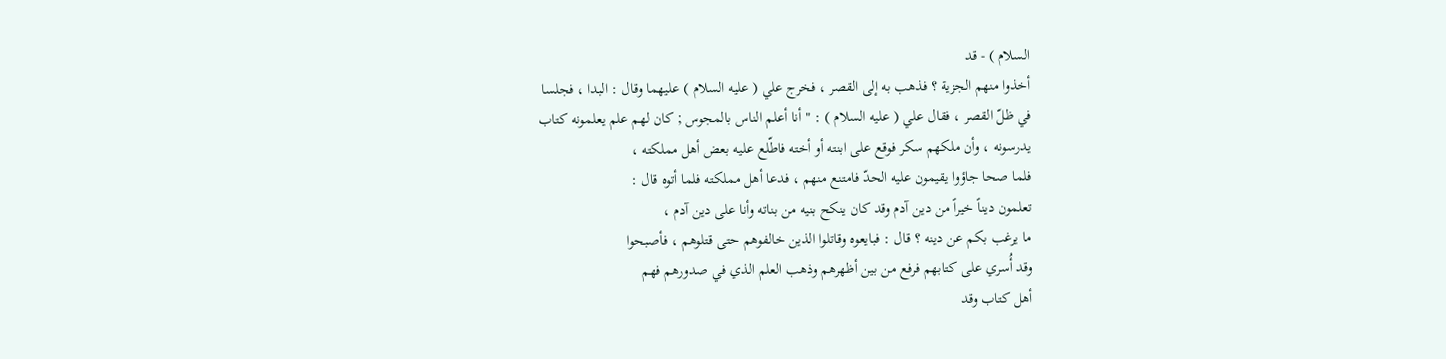السلام ) - قد
أخذوا منهم الجزية ؟ فذهب به إلى القصر ، فخرج علي ( عليه السلام ) عليهما وقال : البدا ، فجلسا
في ظلّ القصر ، فقال علي ( عليه السلام ) : " أنا أعلم الناس بالمجوس ; كان لهم علم يعلمونه كتاب
يدرسونه ، وأن ملكهم سكر فوقع على ابنته أو أخته فاطّلع عليه بعض أهل مملكته ،
فلما صحا جاؤوا يقيمون عليه الحدّ فامتنع منهم ، فدعا أهل مملكته فلما أتوه قال :
تعلمون ديناً خيراً من دين آدم وقد كان ينكح بنيه من بناته وأنا على دين آدم ،
ما يرغب بكم عن دينه ؟ قال : فبايعوه وقاتلوا الذين خالفوهم حتى قتلوهم ، فأصبحوا
وقد أُسري على كتابهم فرفع من بين أظهرهم وذهب العلم الذي في صدورهم فهم
أهل كتاب وقد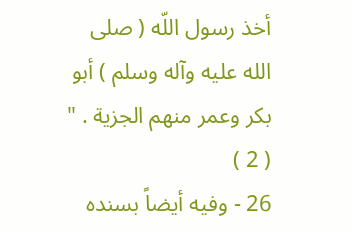أخذ رسول اللّه ( صلى الله عليه وآله وسلم ) أبو بكر وعمر منهم الجزية . " ( 2 )
26 - وفيه أيضاً بسنده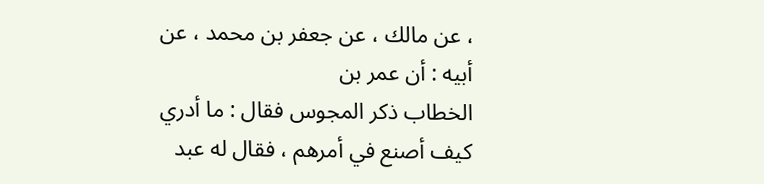، عن مالك ، عن جعفر بن محمد ، عن أبيه : أن عمر بن
الخطاب ذكر المجوس فقال : ما أدري كيف أصنع في أمرهم ، فقال له عبد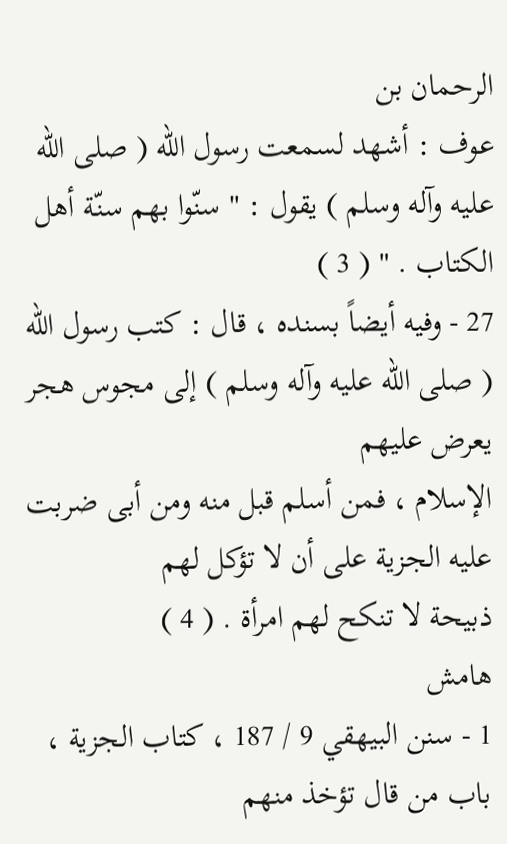الرحمان بن
عوف : أشهد لسمعت رسول اللّه ( صلى الله عليه وآله وسلم ) يقول : " سنّوا بهم سنّة أهل الكتاب . " ( 3 )
27 - وفيه أيضاً بسنده ، قال : كتب رسول اللّه ( صلى الله عليه وآله وسلم ) إلى مجوس هجر يعرض عليهم
الإسلام ، فمن أسلم قبل منه ومن أبى ضربت عليه الجزية على أن لا تؤكل لهم
ذبيحة لا تنكح لهم امرأة . ( 4 )
هامش
1 - سنن البيهقي 9 / 187 ، كتاب الجزية ، باب من قال تؤخذ منهم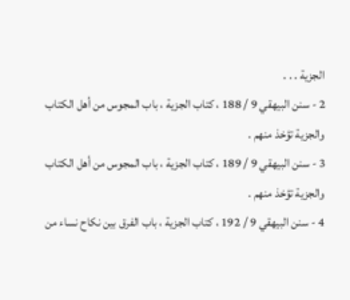الجزية . . .
2 - سنن البيهقي 9 / 188 ، كتاب الجزية ، باب المجوس من أهل الكتاب والجزية تؤخذ منهم .
3 - سنن البيهقي 9 / 189 ، كتاب الجزية ، باب المجوس من أهل الكتاب والجزية تؤخذ منهم .
4 - سنن البيهقي 9 / 192 ، كتاب الجزية ، باب الفرق بين نكاح نساء من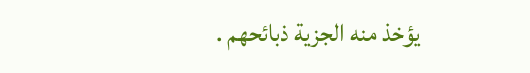يؤخذ منه الجزية ذبائحهم .